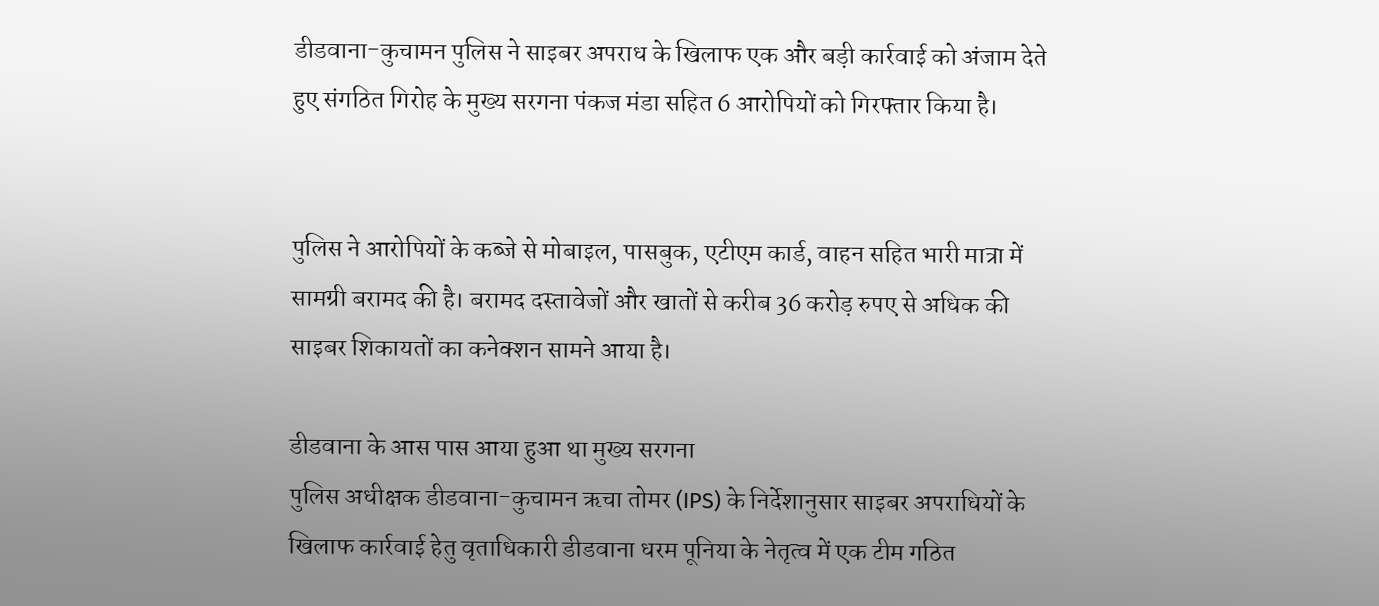डीडवाना-कुचामन पुलिस ने साइबर अपराध के खिलाफ एक और बड़ी कार्रवाई को अंजाम देते हुए संगठित गिरोह के मुख्य सरगना पंकज मंडा सहित 6 आरोपियों को गिरफ्तार किया है।


पुलिस ने आरोपियों के कब्जे से मोबाइल, पासबुक, एटीएम कार्ड, वाहन सहित भारी मात्रा में सामग्री बरामद की है। बरामद दस्तावेजों और खातों से करीब 36 करोड़ रुपए से अधिक की साइबर शिकायतों का कनेक्शन सामने आया है।

डीडवाना के आस पास आया हुआ था मुख्य सरगना
पुलिस अधीक्षक डीडवाना-कुचामन ऋचा तोमर (IPS) के निर्देशानुसार साइबर अपराधियों के खिलाफ कार्रवाई हेतु वृताधिकारी डीडवाना धरम पूनिया के नेतृत्व में एक टीम गठित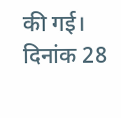की गई।
दिनांक 28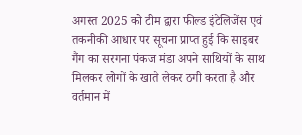अगस्त 2025 को टीम द्वारा फील्ड इंटेलिजेंस एवं तकनीकी आधार पर सूचना प्राप्त हुई कि साइबर गैंग का सरगना पंकज मंडा अपने साथियों के साथ मिलकर लोगों के खाते लेकर ठगी करता है और वर्तमान में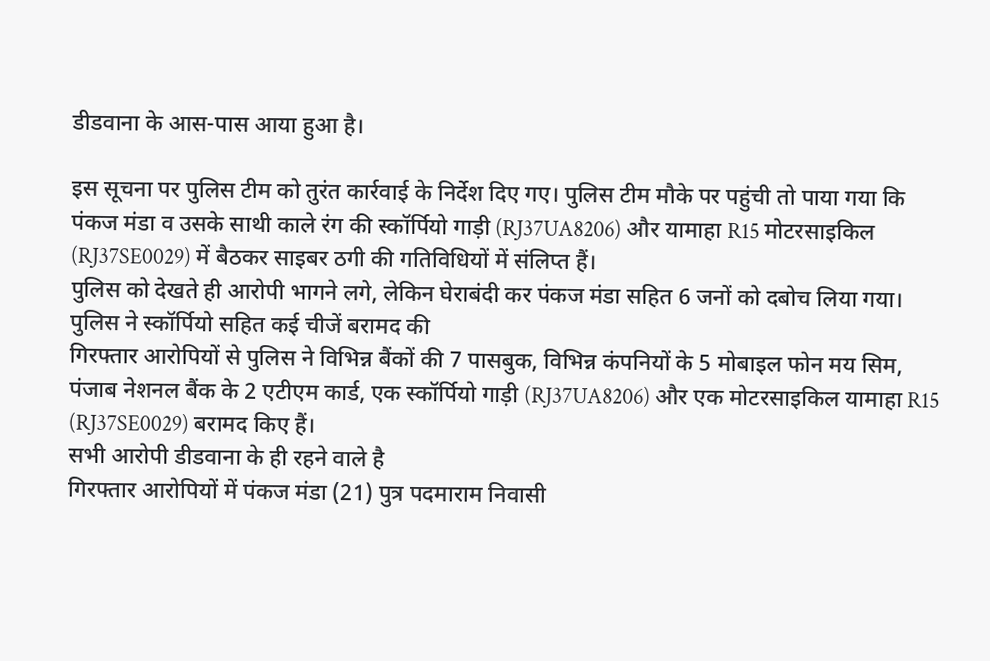डीडवाना के आस-पास आया हुआ है।

इस सूचना पर पुलिस टीम को तुरंत कार्रवाई के निर्देश दिए गए। पुलिस टीम मौके पर पहुंची तो पाया गया कि पंकज मंडा व उसके साथी काले रंग की स्कॉर्पियो गाड़ी (RJ37UA8206) और यामाहा R15 मोटरसाइकिल (RJ37SE0029) में बैठकर साइबर ठगी की गतिविधियों में संलिप्त हैं।
पुलिस को देखते ही आरोपी भागने लगे, लेकिन घेराबंदी कर पंकज मंडा सहित 6 जनों को दबोच लिया गया।
पुलिस ने स्कॉर्पियो सहित कई चीजें बरामद की
गिरफ्तार आरोपियों से पुलिस ने विभिन्न बैंकों की 7 पासबुक, विभिन्न कंपनियों के 5 मोबाइल फोन मय सिम, पंजाब नेशनल बैंक के 2 एटीएम कार्ड, एक स्कॉर्पियो गाड़ी (RJ37UA8206) और एक मोटरसाइकिल यामाहा R15 (RJ37SE0029) बरामद किए हैं।
सभी आरोपी डीडवाना के ही रहने वाले है
गिरफ्तार आरोपियों में पंकज मंडा (21) पुत्र पदमाराम निवासी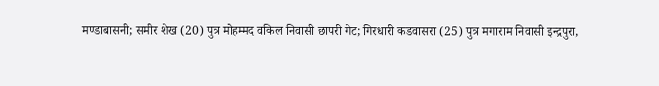मण्डाबासनी; समीर शेख (20) पुत्र मोहम्मद वकिल निवासी छापरी गेट; गिरधारी कडवासरा (25) पुत्र मगाराम निवासी इन्द्रपुरा,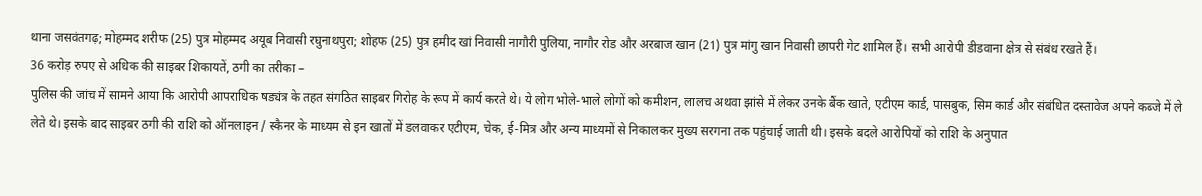थाना जसवंतगढ़; मोहम्मद शरीफ (25) पुत्र मोहम्मद अयूब निवासी रघुनाथपुरा; शोहफ (25) पुत्र हमीद खां निवासी नागौरी पुलिया, नागौर रोड और अरबाज खान (21) पुत्र मांगु खान निवासी छापरी गेट शामिल हैं। सभी आरोपी डीडवाना क्षेत्र से संबंध रखते हैं।
36 करोड़ रुपए से अधिक की साइबर शिकायतें, ठगी का तरीका –
पुलिस की जांच में सामने आया कि आरोपी आपराधिक षड्यंत्र के तहत संगठित साइबर गिरोह के रूप में कार्य करते थे। ये लोग भोले-भाले लोगों को कमीशन, लालच अथवा झांसे में लेकर उनके बैंक खाते, एटीएम कार्ड, पासबुक, सिम कार्ड और संबंधित दस्तावेज अपने कब्जे में ले लेते थे। इसके बाद साइबर ठगी की राशि को ऑनलाइन / स्कैनर के माध्यम से इन खातों में डलवाकर एटीएम, चेक, ई-मित्र और अन्य माध्यमों से निकालकर मुख्य सरगना तक पहुंचाई जाती थी। इसके बदले आरोपियों को राशि के अनुपात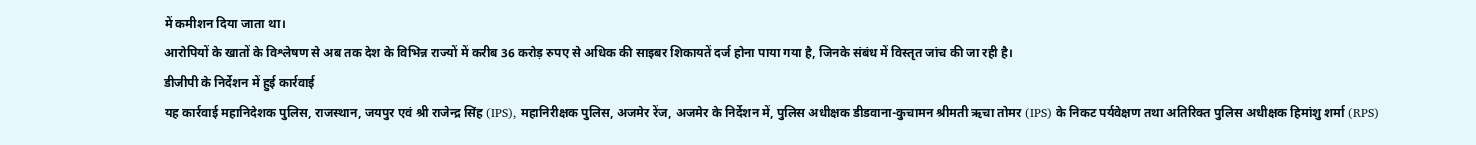में कमीशन दिया जाता था।
आरोपियों के खातों के विश्लेषण से अब तक देश के विभिन्न राज्यों में करीब 36 करोड़ रुपए से अधिक की साइबर शिकायतें दर्ज होना पाया गया है, जिनके संबंध में विस्तृत जांच की जा रही है।
डीजीपी के निर्देशन में हुई कार्रवाई
यह कार्रवाई महानिदेशक पुलिस, राजस्थान, जयपुर एवं श्री राजेन्द्र सिंह (IPS), महानिरीक्षक पुलिस, अजमेर रेंज, अजमेर के निर्देशन में, पुलिस अधीक्षक डीडवाना-कुचामन श्रीमती ऋचा तोमर (IPS) के निकट पर्यवेक्षण तथा अतिरिक्त पुलिस अधीक्षक हिमांशु शर्मा (RPS)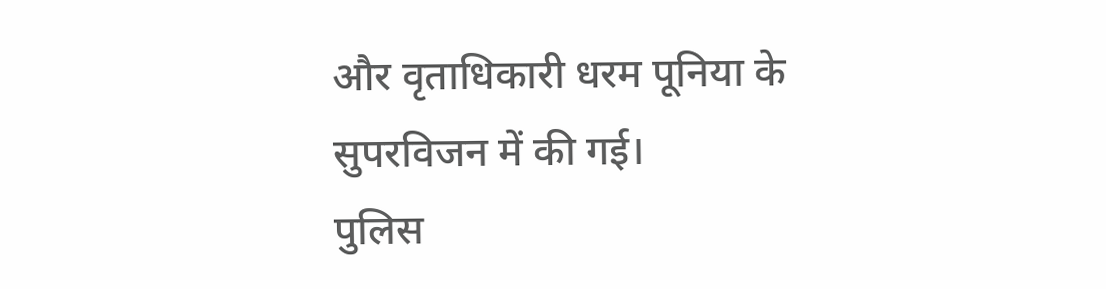और वृताधिकारी धरम पूनिया के सुपरविजन में की गई।
पुलिस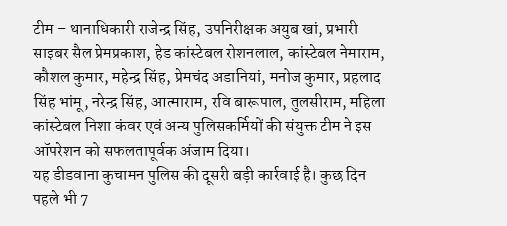टीम – थानाधिकारी राजेन्द्र सिंह, उपनिरीक्षक अयुब खां, प्रभारी साइबर सैल प्रेमप्रकाश, हेड कांस्टेबल रोशनलाल, कांस्टेबल नेमाराम, कौशल कुमार, महेन्द्र सिंह, प्रेमचंद अडानियां, मनोज कुमार, प्रहलाद सिंह भांमू, नरेन्द्र सिंह, आत्माराम, रवि बारूपाल, तुलसीराम, महिला कांस्टेबल निशा कंवर एवं अन्य पुलिसकर्मियों की संयुक्त टीम ने इस ऑपरेशन को सफलतापूर्वक अंजाम दिया।
यह डीडवाना कुचामन पुलिस की दूसरी बड़ी कार्रवाई है। कुछ दिन पहले भी 7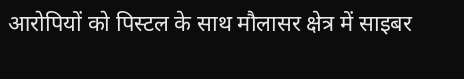आरोपियों को पिस्टल के साथ मौलासर क्षेत्र में साइबर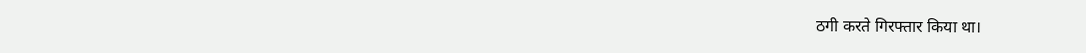ठगी करते गिरफ्तार किया था।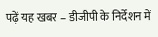पढ़ें यह खबर – डीजीपी के निर्देशन में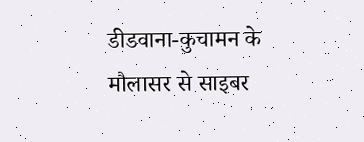डीडवाना-कुचामन के मौलासर से साइबर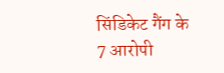सिंडिकेट गैंग के 7 आरोपी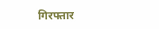गिरफ्तार